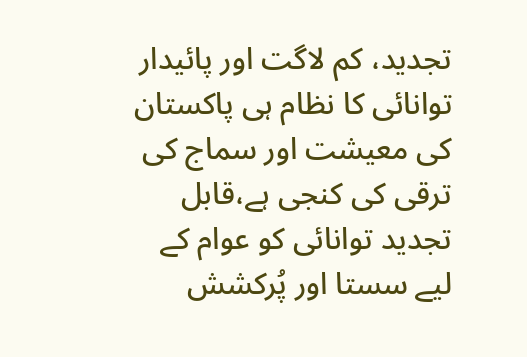تجدید، کم لاگت اور پائیدار توانائی کا نظام ہی پاکستان کی معیشت اور سماج کی ترقی کی کنجی ہے،قابل تجدید توانائی کو عوام کے لیے سستا اور پُرکشش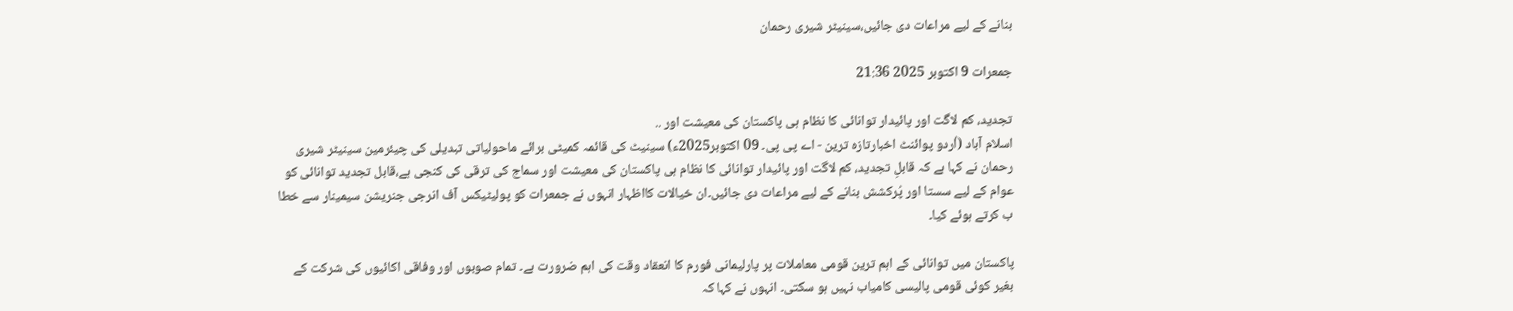بنانے کے لیے مراعات دی جائیں،سینیٹر شیری رحمان

جمعرات 9 اکتوبر 2025 21:36

تجدید، کم لاگت اور پائیدار توانائی کا نظام ہی پاکستان کی معیشت اور ..
اسلام آباد (اُردو پوائنٹ اخبارتازہ ترین - اے پی پی۔ 09 اکتوبر2025ء) سینیٹ کی قائمہ کمیٹی برائے ماحولیاتی تبدیلی کی چیئرمین سینیٹر شیری رحمان نے کہا ہے کہ قابلِ تجدید، کم لاگت اور پائیدار توانائی کا نظام ہی پاکستان کی معیشت اور سماج کی ترقی کی کنجی ہے،قابل تجدید توانائی کو عوام کے لیے سستا اور پُرکشش بنانے کے لیے مراعات دی جائیں۔ان خیالات کااظہار انہوں نے جمعرات کو پولیٹیکس آف انرجی جنریشن سیمینار سے خطا ب کرتے ہوئے کیا۔

پاکستان میں توانائی کے اہم ترین قومی معاملات پر پارلیمانی فورم کا انعقاد وقت کی اہم ضرورت ہے۔ تمام صوبوں اور وفاقی اکائیوں کی شرکت کے بغیر کوئی قومی پالیسی کامیاب نہیں ہو سکتی۔ انہوں نے کہا کہ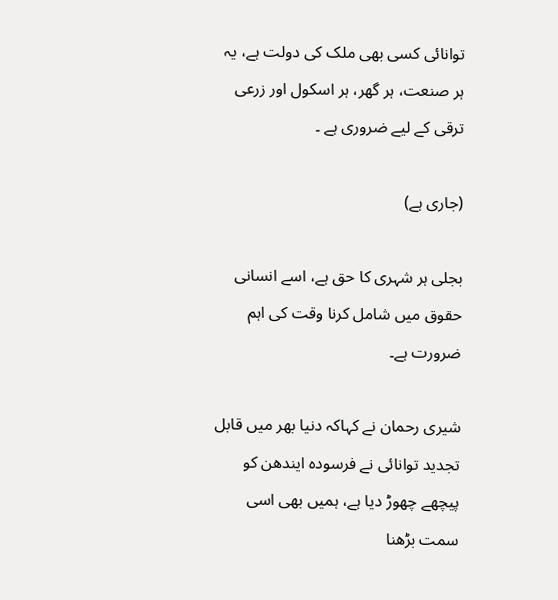توانائی کسی بھی ملک کی دولت ہے، یہ ہر صنعت، ہر گھر، ہر اسکول اور زرعی ترقی کے لیے ضروری ہے ۔

(جاری ہے)

بجلی ہر شہری کا حق ہے، اسے انسانی حقوق میں شامل کرنا وقت کی اہم ضرورت ہے۔

شیری رحمان نے کہاکہ دنیا بھر میں قابل تجدید توانائی نے فرسودہ ایندھن کو پیچھے چھوڑ دیا ہے، ہمیں بھی اسی سمت بڑھنا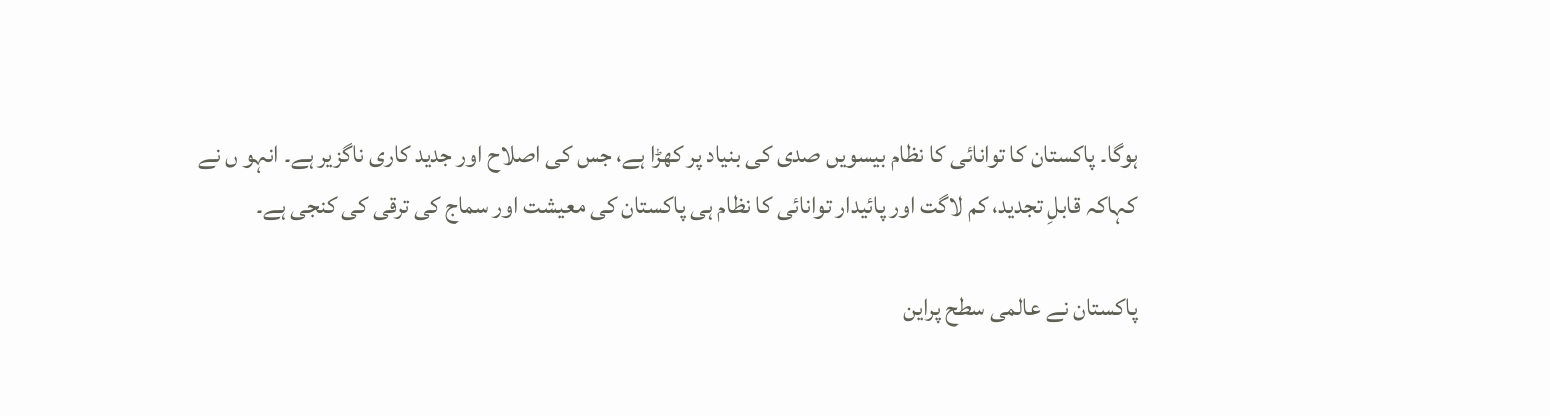ہوگا۔ پاکستان کا توانائی کا نظام بیسویں صدی کی بنیاد پر کھڑا ہے، جس کی اصلاح اور جدید کاری ناگزیر ہے۔ انہو ں نے کہاکہ قابلِ تجدید، کم لاگت اور پائیدار توانائی کا نظام ہی پاکستان کی معیشت اور سماج کی ترقی کی کنجی ہے۔

پاکستان نے عالمی سطح پراین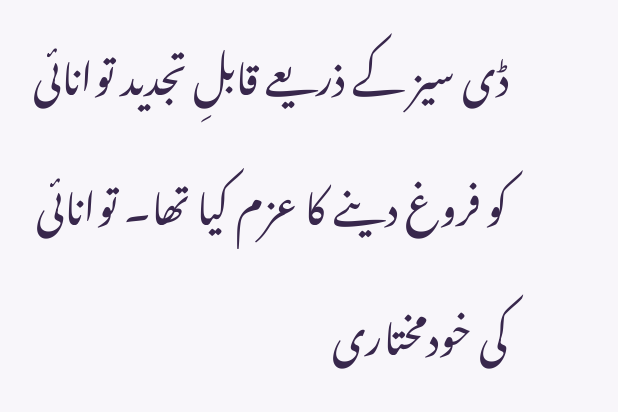ڈی سیز کے ذریعے قابلِ تجدید توانائی کو فروغ دینے کا عزم کیا تھا۔ توانائی کی خودمختاری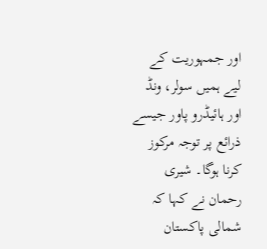اور جمہوریت کے لیے ہمیں سولر، ونڈ اور ہائیڈرو پاور جیسے ذرائع پر توجہ مرکوز کرنا ہوگا۔ شیری رحمان نے کہا کہ شمالی پاکستان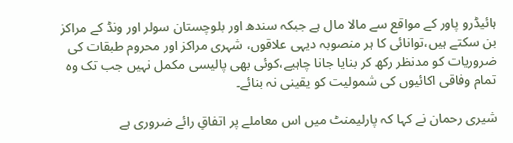ہائیڈرو پاور کے مواقع سے مالا مال ہے جبکہ سندھ اور بلوچستان سولر اور ونڈ کے مراکز بن سکتے ہیں،توانائی کا ہر منصوبہ دیہی علاقوں، شہری مراکز اور محروم طبقات کی ضروریات کو مدنظر رکھ کر بنایا جانا چاہیے،کوئی بھی پالیسی مکمل نہیں جب تک وہ تمام وفاقی اکائیوں کی شمولیت کو یقینی نہ بنائے۔

شیری رحمان نے کہا کہ پارلیمنٹ میں اس معاملے پر اتفاقِ رائے ضروری ہے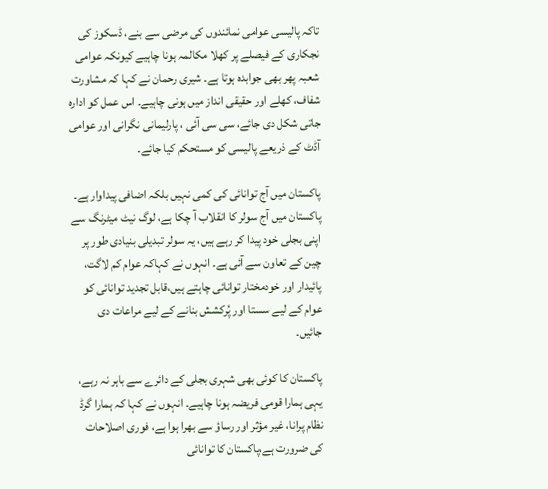تاکہ پالیسی عوامی نمائندوں کی مرضی سے بنے، ڈسکوز کی نجکاری کے فیصلے پر کھلا مکالمہ ہونا چاہیے کیونکہ عوامی شعبہ پھر بھی جوابدہ ہوتا ہے۔ شیری رحمان نے کہا کہ مشاورت شفاف، کھلے اور حقیقی انداز میں ہونی چاہیے۔ اس عمل کو ادارہ جاتی شکل دی جائے، سی سی آئی ، پارلیمانی نگرانی اور عوامی آڈٹ کے ذریعے پالیسی کو مستحکم کیا جائے۔

پاکستان میں آج توانائی کی کمی نہیں بلکہ اضافی پیداوار ہے۔ پاکستان میں آج سولر کا انقلاب آ چکا ہے، لوگ نیٹ میٹرنگ سے اپنی بجلی خود پیدا کر رہے ہیں، یہ سولر تبدیلی بنیادی طور پر چین کے تعاون سے آئی ہے۔ انہوں نے کہاکہ عوام کم لاگت، پائیدار اور خودمختار توانائی چاہتے ہیں،قابل تجدید توانائی کو عوام کے لیے سستا اور پُرکشش بنانے کے لیے مراعات دی جائیں۔

پاکستان کا کوئی بھی شہری بجلی کے دائرے سے باہر نہ رہے، یہی ہمارا قومی فریضہ ہونا چاہیے۔ انہوں نے کہا کہ ہمارا گرڈ نظام پرانا، غیر مؤثر اور رساؤ سے بھرا ہوا ہے، فوری اصلاحات کی ضرورت ہے،پاکستان کا توانائی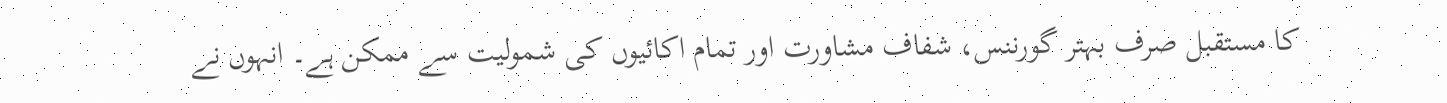کا مستقبل صرف بہتر گورننس، شفاف مشاورت اور تمام اکائیوں کی شمولیت سے ممکن ہے۔ انہوں نے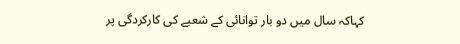کہاکہ سال میں دو بار توانائی کے شعبے کی کارکردگی پر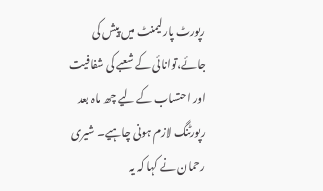رپورٹ پارلیمنٹ میں پیش کی جائے،توانائی کے شعبے کی شفافیت اور احتساب کے لیے چھ ماہ بعد رپورٹنگ لازم ہونی چاہیے۔ شیری رحمان نے کہا کہ یہ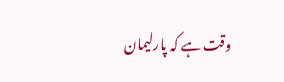وقت ہے کہ پارلیمان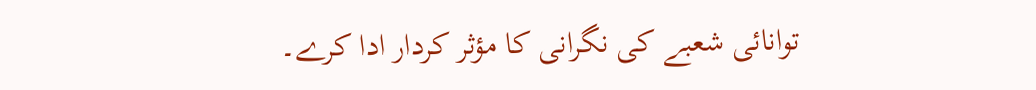توانائی شعبے کی نگرانی کا مؤثر کردار ادا کرے۔